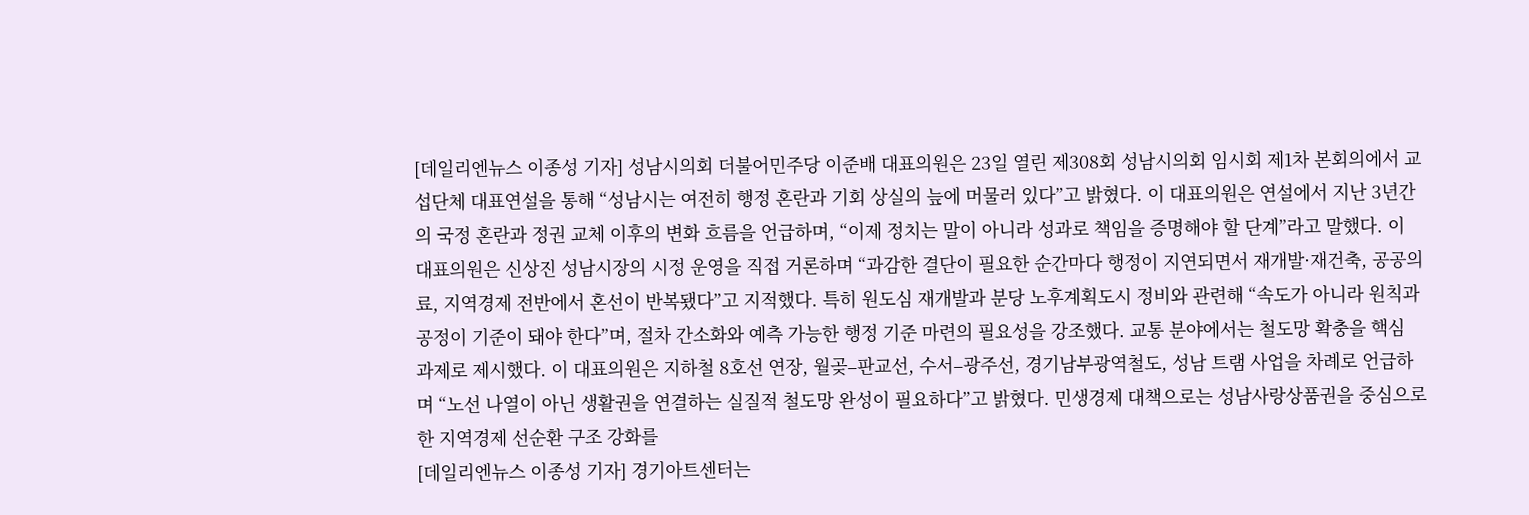[데일리엔뉴스 이종성 기자] 성남시의회 더불어민주당 이준배 대표의원은 23일 열린 제308회 성남시의회 임시회 제1차 본회의에서 교섭단체 대표연설을 통해 “성남시는 여전히 행정 혼란과 기회 상실의 늪에 머물러 있다”고 밝혔다. 이 대표의원은 연설에서 지난 3년간의 국정 혼란과 정권 교체 이후의 변화 흐름을 언급하며, “이제 정치는 말이 아니라 성과로 책임을 증명해야 할 단계”라고 말했다. 이 대표의원은 신상진 성남시장의 시정 운영을 직접 거론하며 “과감한 결단이 필요한 순간마다 행정이 지연되면서 재개발·재건축, 공공의료, 지역경제 전반에서 혼선이 반복됐다”고 지적했다. 특히 원도심 재개발과 분당 노후계획도시 정비와 관련해 “속도가 아니라 원칙과 공정이 기준이 돼야 한다”며, 절차 간소화와 예측 가능한 행정 기준 마련의 필요성을 강조했다. 교통 분야에서는 철도망 확충을 핵심 과제로 제시했다. 이 대표의원은 지하철 8호선 연장, 월곶–판교선, 수서–광주선, 경기남부광역철도, 성남 트램 사업을 차례로 언급하며 “노선 나열이 아닌 생활권을 연결하는 실질적 철도망 완성이 필요하다”고 밝혔다. 민생경제 대책으로는 성남사랑상품권을 중심으로 한 지역경제 선순환 구조 강화를
[데일리엔뉴스 이종성 기자] 경기아트센터는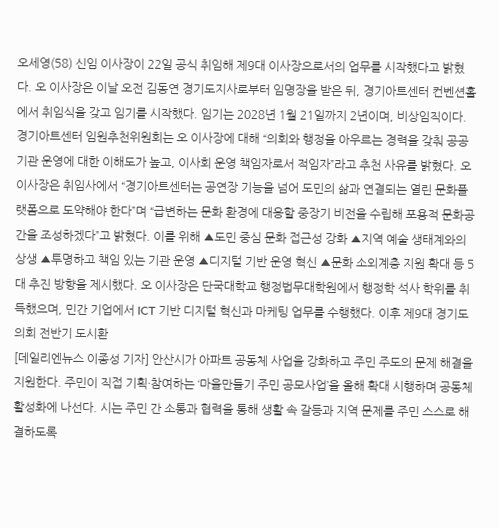오세영(58) 신임 이사장이 22일 공식 취임해 제9대 이사장으로서의 업무를 시작했다고 밝혔다. 오 이사장은 이날 오전 김동연 경기도지사로부터 임명장을 받은 뒤, 경기아트센터 컨벤션홀에서 취임식을 갖고 임기를 시작했다. 임기는 2028년 1월 21일까지 2년이며, 비상임직이다. 경기아트센터 임원추천위원회는 오 이사장에 대해 “의회와 행정을 아우르는 경력을 갖춰 공공기관 운영에 대한 이해도가 높고, 이사회 운영 책임자로서 적임자”라고 추천 사유를 밝혔다. 오 이사장은 취임사에서 “경기아트센터는 공연장 기능을 넘어 도민의 삶과 연결되는 열린 문화플랫폼으로 도약해야 한다”며 “급변하는 문화 환경에 대응할 중장기 비전을 수립해 포용적 문화공간을 조성하겠다”고 밝혔다. 이를 위해 ▲도민 중심 문화 접근성 강화 ▲지역 예술 생태계와의 상생 ▲투명하고 책임 있는 기관 운영 ▲디지털 기반 운영 혁신 ▲문화 소외계층 지원 확대 등 5대 추진 방향을 제시했다. 오 이사장은 단국대학교 행정법무대학원에서 행정학 석사 학위를 취득했으며, 민간 기업에서 ICT 기반 디지털 혁신과 마케팅 업무를 수행했다. 이후 제9대 경기도의회 전반기 도시환
[데일리엔뉴스 이종성 기자] 안산시가 아파트 공동체 사업을 강화하고 주민 주도의 문제 해결을 지원한다. 주민이 직접 기획·참여하는 ‘마을만들기 주민 공모사업’을 올해 확대 시행하며 공동체 활성화에 나선다. 시는 주민 간 소통과 협력을 통해 생활 속 갈등과 지역 문제를 주민 스스로 해결하도록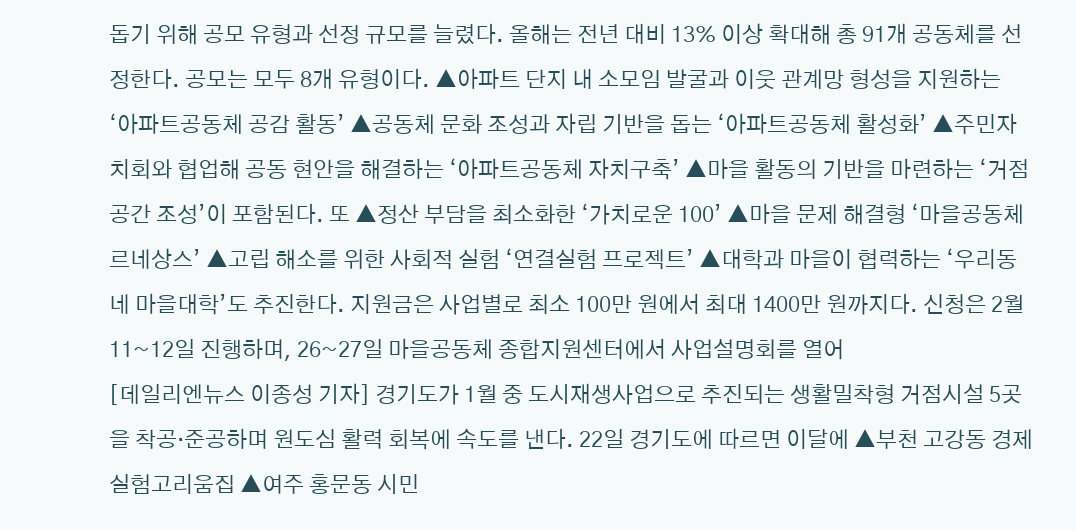돕기 위해 공모 유형과 선정 규모를 늘렸다. 올해는 전년 대비 13% 이상 확대해 총 91개 공동체를 선정한다. 공모는 모두 8개 유형이다. ▲아파트 단지 내 소모임 발굴과 이웃 관계망 형성을 지원하는 ‘아파트공동체 공감 활동’ ▲공동체 문화 조성과 자립 기반을 돕는 ‘아파트공동체 활성화’ ▲주민자치회와 협업해 공동 현안을 해결하는 ‘아파트공동체 자치구축’ ▲마을 활동의 기반을 마련하는 ‘거점공간 조성’이 포함된다. 또 ▲정산 부담을 최소화한 ‘가치로운 100’ ▲마을 문제 해결형 ‘마을공동체 르네상스’ ▲고립 해소를 위한 사회적 실험 ‘연결실험 프로젝트’ ▲대학과 마을이 협력하는 ‘우리동네 마을대학’도 추진한다. 지원금은 사업별로 최소 100만 원에서 최대 1400만 원까지다. 신청은 2월 11~12일 진행하며, 26~27일 마을공동체 종합지원센터에서 사업설명회를 열어
[데일리엔뉴스 이종성 기자] 경기도가 1월 중 도시재생사업으로 추진되는 생활밀착형 거점시설 5곳을 착공·준공하며 원도심 활력 회복에 속도를 낸다. 22일 경기도에 따르면 이달에 ▲부천 고강동 경제실험고리움집 ▲여주 홍문동 시민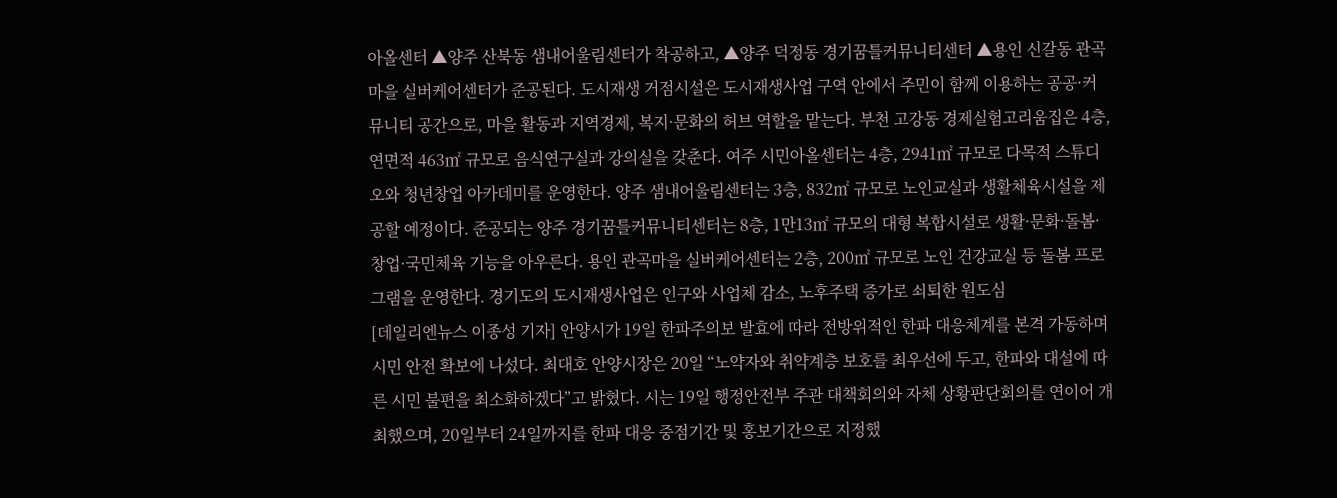아올센터 ▲양주 산북동 샘내어울림센터가 착공하고, ▲양주 덕정동 경기꿈틀커뮤니티센터 ▲용인 신갈동 관곡마을 실버케어센터가 준공된다. 도시재생 거점시설은 도시재생사업 구역 안에서 주민이 함께 이용하는 공공·커뮤니티 공간으로, 마을 활동과 지역경제, 복지·문화의 허브 역할을 맡는다. 부천 고강동 경제실험고리움집은 4층, 연면적 463㎡ 규모로 음식연구실과 강의실을 갖춘다. 여주 시민아올센터는 4층, 2941㎡ 규모로 다목적 스튜디오와 청년창업 아카데미를 운영한다. 양주 샘내어울림센터는 3층, 832㎡ 규모로 노인교실과 생활체육시설을 제공할 예정이다. 준공되는 양주 경기꿈틀커뮤니티센터는 8층, 1만13㎡ 규모의 대형 복합시설로 생활·문화·돌봄·창업·국민체육 기능을 아우른다. 용인 관곡마을 실버케어센터는 2층, 200㎡ 규모로 노인 건강교실 등 돌봄 프로그램을 운영한다. 경기도의 도시재생사업은 인구와 사업체 감소, 노후주택 증가로 쇠퇴한 원도심
[데일리엔뉴스 이종성 기자] 안양시가 19일 한파주의보 발효에 따라 전방위적인 한파 대응체계를 본격 가동하며 시민 안전 확보에 나섰다. 최대호 안양시장은 20일 “노약자와 취약계층 보호를 최우선에 두고, 한파와 대설에 따른 시민 불편을 최소화하겠다”고 밝혔다. 시는 19일 행정안전부 주관 대책회의와 자체 상황판단회의를 연이어 개최했으며, 20일부터 24일까지를 한파 대응 중점기간 및 홍보기간으로 지정했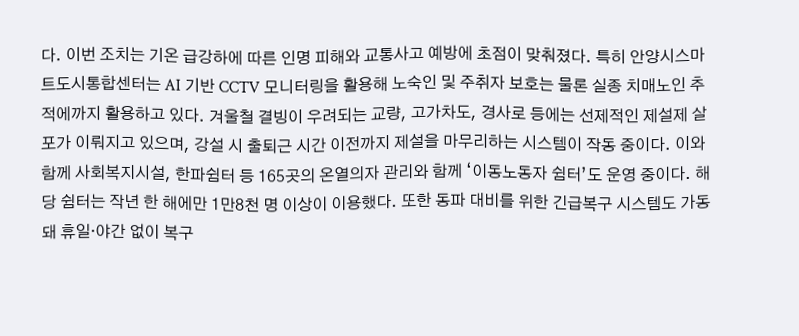다. 이번 조치는 기온 급강하에 따른 인명 피해와 교통사고 예방에 초점이 맞춰졌다. 특히 안양시스마트도시통합센터는 AI 기반 CCTV 모니터링을 활용해 노숙인 및 주취자 보호는 물론 실종 치매노인 추적에까지 활용하고 있다. 겨울철 결빙이 우려되는 교량, 고가차도, 경사로 등에는 선제적인 제설제 살포가 이뤄지고 있으며, 강설 시 출퇴근 시간 이전까지 제설을 마무리하는 시스템이 작동 중이다. 이와 함께 사회복지시설, 한파쉼터 등 165곳의 온열의자 관리와 함께 ‘이동노동자 쉼터’도 운영 중이다. 해당 쉼터는 작년 한 해에만 1만8천 명 이상이 이용했다. 또한 동파 대비를 위한 긴급복구 시스템도 가동돼 휴일·야간 없이 복구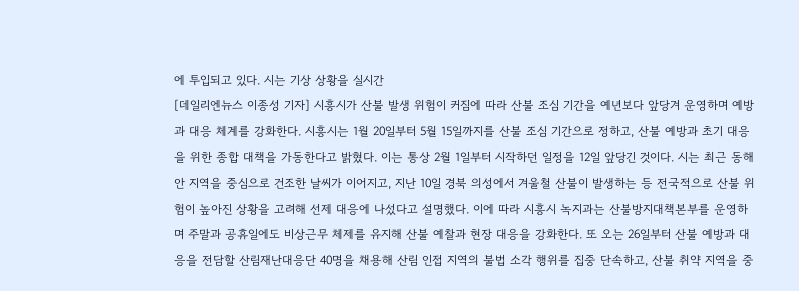에 투입되고 있다. 시는 기상 상황을 실시간
[데일리엔뉴스 이종성 기자] 시흥시가 산불 발생 위험이 커짐에 따라 산불 조심 기간을 예년보다 앞당겨 운영하며 예방과 대응 체계를 강화한다. 시흥시는 1월 20일부터 5월 15일까지를 산불 조심 기간으로 정하고, 산불 예방과 초기 대응을 위한 종합 대책을 가동한다고 밝혔다. 이는 통상 2월 1일부터 시작하던 일정을 12일 앞당긴 것이다. 시는 최근 동해안 지역을 중심으로 건조한 날씨가 이어지고, 지난 10일 경북 의성에서 겨울철 산불이 발생하는 등 전국적으로 산불 위험이 높아진 상황을 고려해 선제 대응에 나섰다고 설명했다. 이에 따라 시흥시 녹지과는 산불방지대책본부를 운영하며 주말과 공휴일에도 비상근무 체제를 유지해 산불 예찰과 현장 대응을 강화한다. 또 오는 26일부터 산불 예방과 대응을 전담할 산림재난대응단 40명을 채용해 산림 인접 지역의 불법 소각 행위를 집중 단속하고, 산불 취약 지역을 중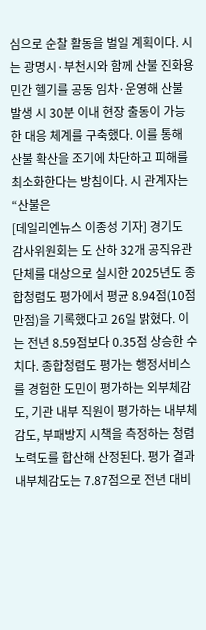심으로 순찰 활동을 벌일 계획이다. 시는 광명시·부천시와 함께 산불 진화용 민간 헬기를 공동 임차·운영해 산불 발생 시 30분 이내 현장 출동이 가능한 대응 체계를 구축했다. 이를 통해 산불 확산을 조기에 차단하고 피해를 최소화한다는 방침이다. 시 관계자는 “산불은
[데일리엔뉴스 이종성 기자] 경기도 감사위원회는 도 산하 32개 공직유관단체를 대상으로 실시한 2025년도 종합청렴도 평가에서 평균 8.94점(10점 만점)을 기록했다고 26일 밝혔다. 이는 전년 8.59점보다 0.35점 상승한 수치다. 종합청렴도 평가는 행정서비스를 경험한 도민이 평가하는 외부체감도, 기관 내부 직원이 평가하는 내부체감도, 부패방지 시책을 측정하는 청렴노력도를 합산해 산정된다. 평가 결과 내부체감도는 7.87점으로 전년 대비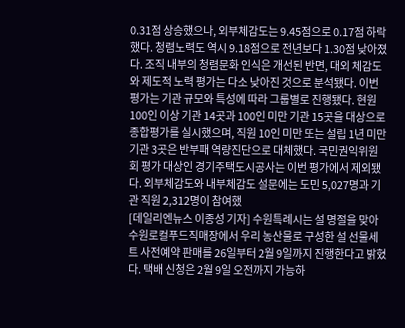0.31점 상승했으나, 외부체감도는 9.45점으로 0.17점 하락했다. 청렴노력도 역시 9.18점으로 전년보다 1.30점 낮아졌다. 조직 내부의 청렴문화 인식은 개선된 반면, 대외 체감도와 제도적 노력 평가는 다소 낮아진 것으로 분석됐다. 이번 평가는 기관 규모와 특성에 따라 그룹별로 진행됐다. 현원 100인 이상 기관 14곳과 100인 미만 기관 15곳을 대상으로 종합평가를 실시했으며, 직원 10인 미만 또는 설립 1년 미만 기관 3곳은 반부패 역량진단으로 대체했다. 국민권익위원회 평가 대상인 경기주택도시공사는 이번 평가에서 제외됐다. 외부체감도와 내부체감도 설문에는 도민 5,027명과 기관 직원 2,312명이 참여했
[데일리엔뉴스 이종성 기자] 수원특례시는 설 명절을 맞아 수원로컬푸드직매장에서 우리 농산물로 구성한 설 선물세트 사전예약 판매를 26일부터 2월 9일까지 진행한다고 밝혔다. 택배 신청은 2월 9일 오전까지 가능하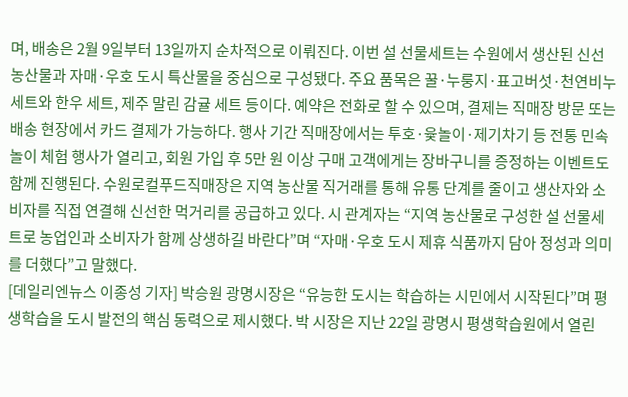며, 배송은 2월 9일부터 13일까지 순차적으로 이뤄진다. 이번 설 선물세트는 수원에서 생산된 신선 농산물과 자매·우호 도시 특산물을 중심으로 구성됐다. 주요 품목은 꿀·누룽지·표고버섯·천연비누 세트와 한우 세트, 제주 말린 감귤 세트 등이다. 예약은 전화로 할 수 있으며, 결제는 직매장 방문 또는 배송 현장에서 카드 결제가 가능하다. 행사 기간 직매장에서는 투호·윷놀이·제기차기 등 전통 민속놀이 체험 행사가 열리고, 회원 가입 후 5만 원 이상 구매 고객에게는 장바구니를 증정하는 이벤트도 함께 진행된다. 수원로컬푸드직매장은 지역 농산물 직거래를 통해 유통 단계를 줄이고 생산자와 소비자를 직접 연결해 신선한 먹거리를 공급하고 있다. 시 관계자는 “지역 농산물로 구성한 설 선물세트로 농업인과 소비자가 함께 상생하길 바란다”며 “자매·우호 도시 제휴 식품까지 담아 정성과 의미를 더했다”고 말했다.
[데일리엔뉴스 이종성 기자] 박승원 광명시장은 “유능한 도시는 학습하는 시민에서 시작된다”며 평생학습을 도시 발전의 핵심 동력으로 제시했다. 박 시장은 지난 22일 광명시 평생학습원에서 열린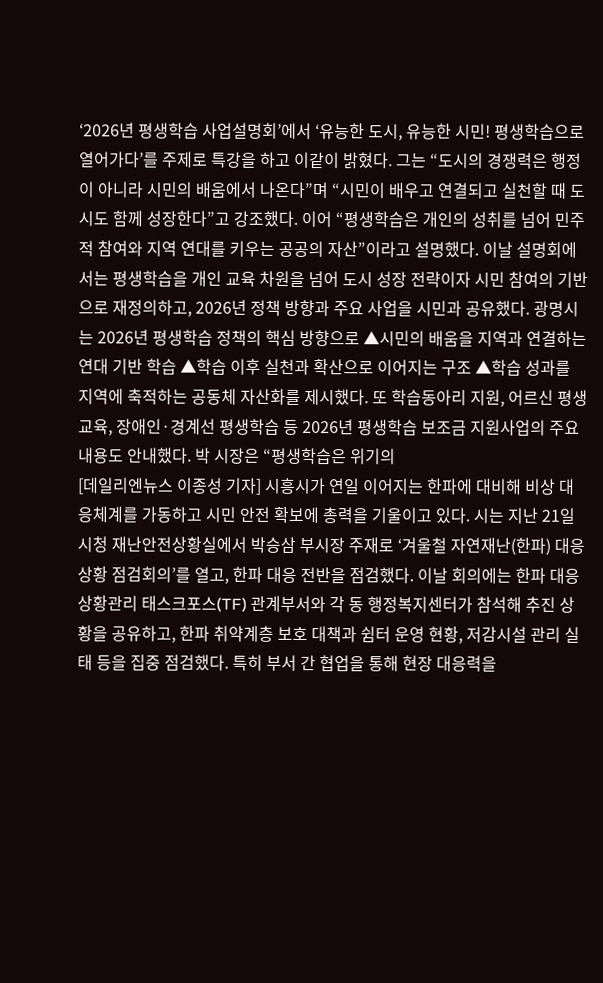‘2026년 평생학습 사업설명회’에서 ‘유능한 도시, 유능한 시민! 평생학습으로 열어가다’를 주제로 특강을 하고 이같이 밝혔다. 그는 “도시의 경쟁력은 행정이 아니라 시민의 배움에서 나온다”며 “시민이 배우고 연결되고 실천할 때 도시도 함께 성장한다”고 강조했다. 이어 “평생학습은 개인의 성취를 넘어 민주적 참여와 지역 연대를 키우는 공공의 자산”이라고 설명했다. 이날 설명회에서는 평생학습을 개인 교육 차원을 넘어 도시 성장 전략이자 시민 참여의 기반으로 재정의하고, 2026년 정책 방향과 주요 사업을 시민과 공유했다. 광명시는 2026년 평생학습 정책의 핵심 방향으로 ▲시민의 배움을 지역과 연결하는 연대 기반 학습 ▲학습 이후 실천과 확산으로 이어지는 구조 ▲학습 성과를 지역에 축적하는 공동체 자산화를 제시했다. 또 학습동아리 지원, 어르신 평생교육, 장애인·경계선 평생학습 등 2026년 평생학습 보조금 지원사업의 주요 내용도 안내했다. 박 시장은 “평생학습은 위기의
[데일리엔뉴스 이종성 기자] 시흥시가 연일 이어지는 한파에 대비해 비상 대응체계를 가동하고 시민 안전 확보에 총력을 기울이고 있다. 시는 지난 21일 시청 재난안전상황실에서 박승삼 부시장 주재로 ‘겨울철 자연재난(한파) 대응상황 점검회의’를 열고, 한파 대응 전반을 점검했다. 이날 회의에는 한파 대응 상황관리 태스크포스(TF) 관계부서와 각 동 행정복지센터가 참석해 추진 상황을 공유하고, 한파 취약계층 보호 대책과 쉼터 운영 현황, 저감시설 관리 실태 등을 집중 점검했다. 특히 부서 간 협업을 통해 현장 대응력을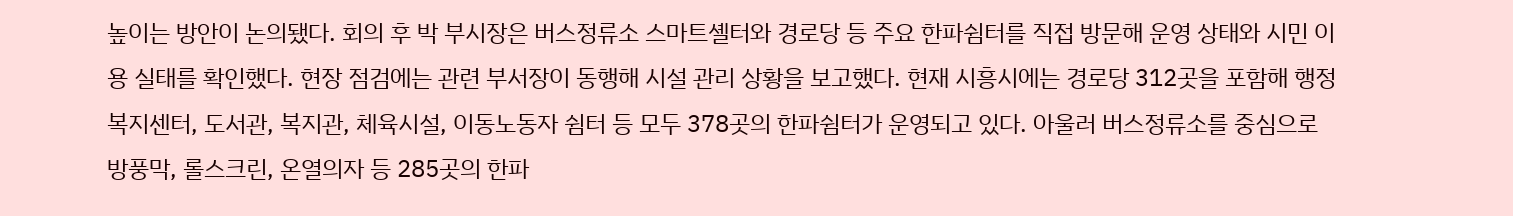높이는 방안이 논의됐다. 회의 후 박 부시장은 버스정류소 스마트셸터와 경로당 등 주요 한파쉼터를 직접 방문해 운영 상태와 시민 이용 실태를 확인했다. 현장 점검에는 관련 부서장이 동행해 시설 관리 상황을 보고했다. 현재 시흥시에는 경로당 312곳을 포함해 행정복지센터, 도서관, 복지관, 체육시설, 이동노동자 쉼터 등 모두 378곳의 한파쉼터가 운영되고 있다. 아울러 버스정류소를 중심으로 방풍막, 롤스크린, 온열의자 등 285곳의 한파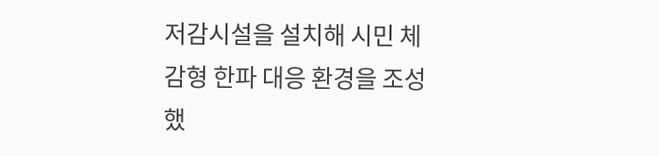저감시설을 설치해 시민 체감형 한파 대응 환경을 조성했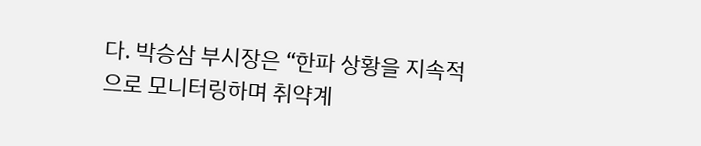다. 박승삼 부시장은 “한파 상황을 지속적으로 모니터링하며 취약계